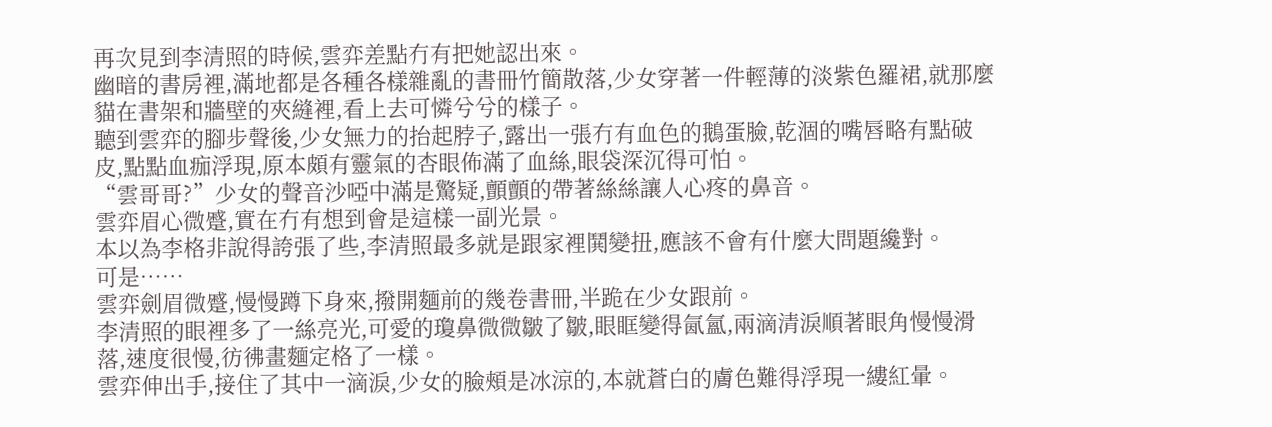再次見到李清照的時候,雲弈差點冇有把她認出來。
幽暗的書房裡,滿地都是各種各樣雜亂的書冊竹簡散落,少女穿著一件輕薄的淡紫色羅裙,就那麼貓在書架和牆壁的夾縫裡,看上去可憐兮兮的樣子。
聽到雲弈的腳步聲後,少女無力的抬起脖子,露出一張冇有血色的鵝蛋臉,乾涸的嘴唇略有點破皮,點點血痂浮現,原本頗有靈氣的杏眼佈滿了血絲,眼袋深沉得可怕。
“雲哥哥?”少女的聲音沙啞中滿是驚疑,顫顫的帶著絲絲讓人心疼的鼻音。
雲弈眉心微蹙,實在冇有想到會是這樣一副光景。
本以為李格非說得誇張了些,李清照最多就是跟家裡鬨變扭,應該不會有什麼大問題纔對。
可是……
雲弈劍眉微蹙,慢慢蹲下身來,撥開麵前的幾卷書冊,半跪在少女跟前。
李清照的眼裡多了一絲亮光,可愛的瓊鼻微微皺了皺,眼眶變得氤氳,兩滴清淚順著眼角慢慢滑落,速度很慢,彷彿畫麵定格了一樣。
雲弈伸出手,接住了其中一滴淚,少女的臉頰是冰涼的,本就蒼白的膚色難得浮現一縷紅暈。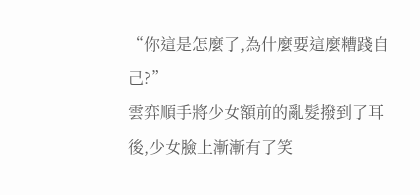“你這是怎麼了,為什麼要這麼糟踐自己?”
雲弈順手將少女額前的亂髮撥到了耳後,少女臉上漸漸有了笑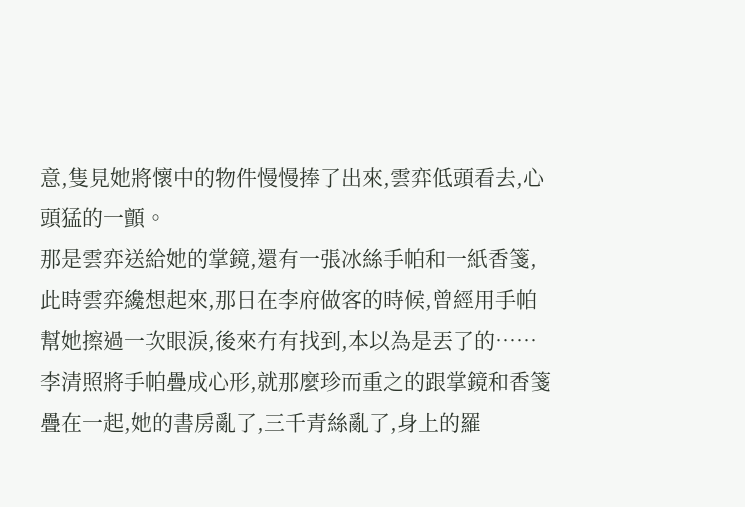意,隻見她將懷中的物件慢慢捧了出來,雲弈低頭看去,心頭猛的一顫。
那是雲弈送給她的掌鏡,還有一張冰絲手帕和一紙香箋,此時雲弈纔想起來,那日在李府做客的時候,曾經用手帕幫她擦過一次眼淚,後來冇有找到,本以為是丟了的……
李清照將手帕疊成心形,就那麼珍而重之的跟掌鏡和香箋疊在一起,她的書房亂了,三千青絲亂了,身上的羅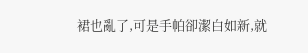裙也亂了,可是手帕卻潔白如新,就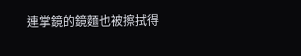連掌鏡的鏡麵也被擦拭得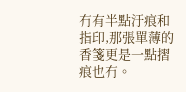冇有半點汙痕和指印,那張單薄的香箋更是一點摺痕也冇。